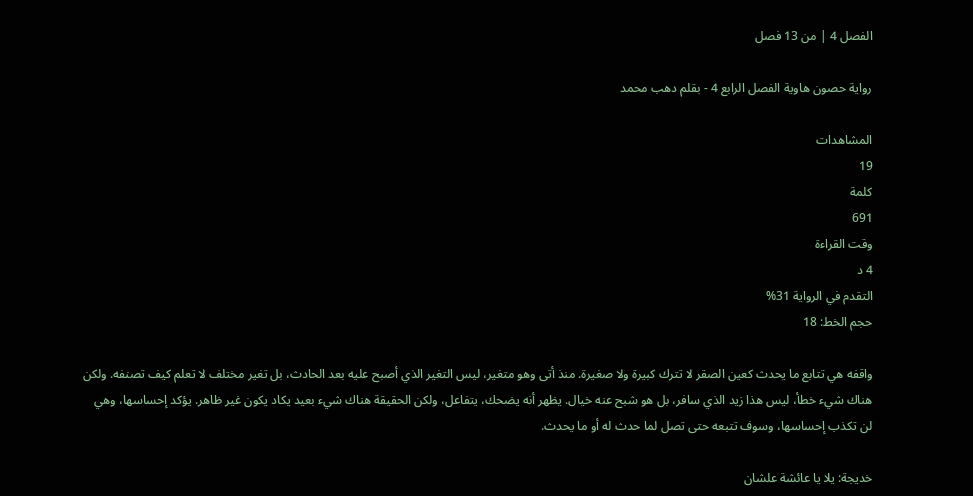الفصل 4 | من 13 فصل

رواية حصون هاوية الفصل الرابع 4 - بقلم دهب محمد

المشاهدات
19
كلمة
691
وقت القراءة
4 د
التقدم في الرواية 31%
حجم الخط: 18

واقفه هي تتابع ما يحدث كعين الصقر لا تترك كبيرة ولا صغيرة. منذ أتى وهو متغير، ليس التغير الذي أصبح عليه بعد الحادث، بل تغير مختلف لا تعلم كيف تصنفه. ولكن هناك شيء خطأ، ليس هذا زيد الذي سافر، بل هو شبح عنه خيال. يظهر أنه يضحك، يتفاعل، ولكن الحقيقة هناك شيء بعيد يكاد يكون غير ظاهر. يؤكد إحساسها، وهي لن تكذب إحساسها، وسوف تتبعه حتى تصل لما حدث له أو ما يحدث.

خديجة: يلا يا عائشة علشان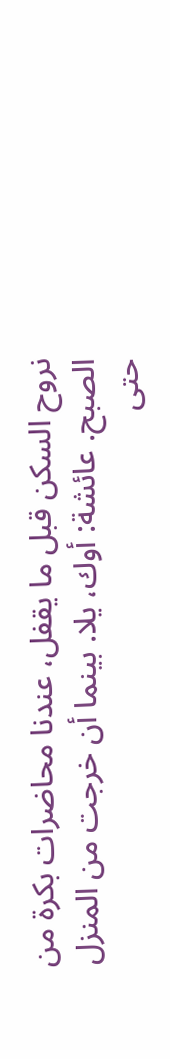نروح السكن قبل ما يقفل، عندنا محاضرات بكرة من الصبح. عائشة: أوك، يلا. بينما أن خرجت من المنزل حتى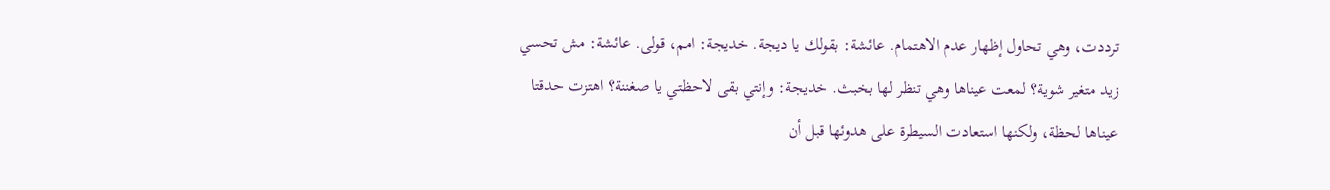ترددت، وهي تحاول إظهار عدم الاهتمام. عائشة: بقولك يا ديجة. خديجة: امم، قولى. عائشة: مش تحسي زيد متغير شوية؟ لمعت عيناها وهي تنظر لها بخبث. خديجة: وإنتي بقى لاحظتي يا صغننة؟ اهتزت حدقتا عيناها لحظة، ولكنها استعادت السيطرة على هدوئها قبل أن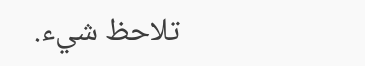تلاحظ شيء.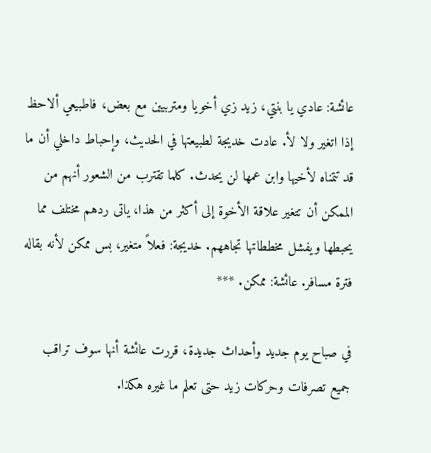عائشة: عادي يا بنتي، زيد زي أخويا ومتربيين مع بعض، فاطبيعي ألاحظ إذا اتغير ولا لأ. عادت خديجة لطبيعتها في الحديث، وإحباط داخلي أن ما قد تتمناه لأخيها وابن عمها لن يحدث. كلما تقترب من الشعور أنهم من الممكن أن تتغير علاقة الأخوة إلى أكثر من هذا، ياتى ردهم مختلف مما يحبطها ويفشل مخططاتها تجاههم. خديجة: فعلاً متغير، بس ممكن لأنه بقاله فترة مسافر. عائشة: ممكن. ***

في صباح يوم جديد وأحداث جديدة، قررت عائشة أنها سوف تراقب جميع تصرفات وحركات زيد حتى تعلم ما غيره هكذا.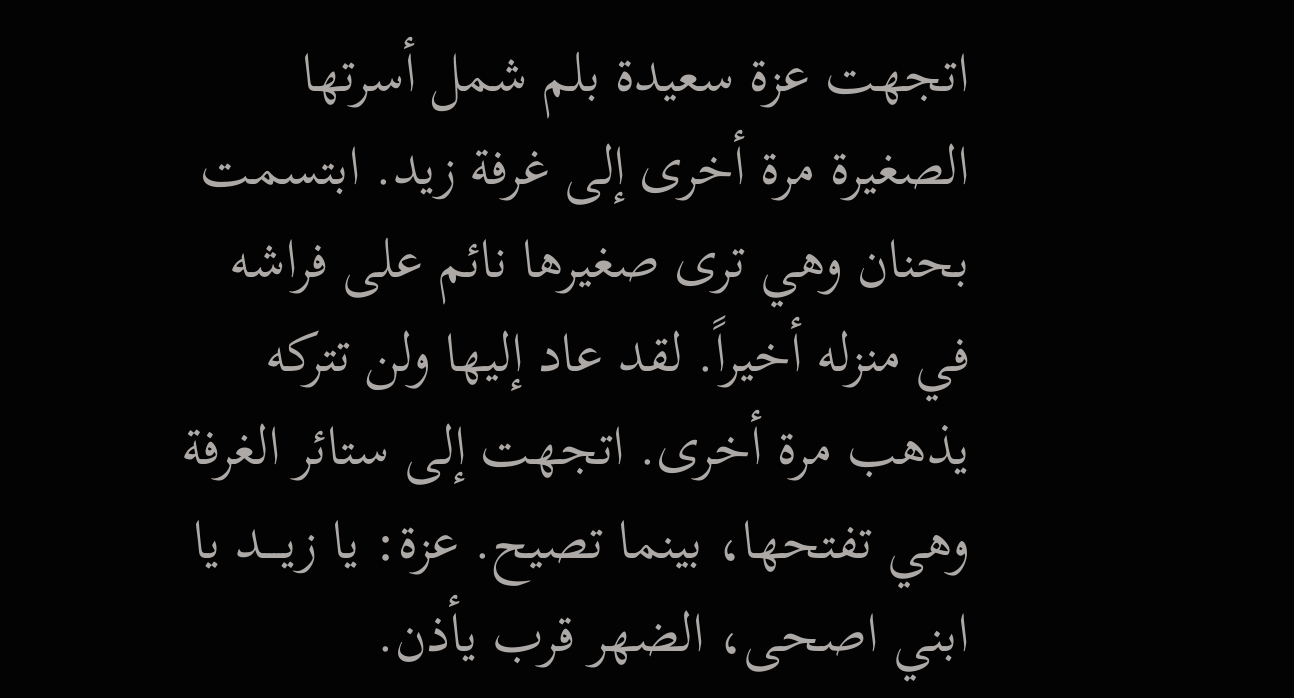اتجهت عزة سعيدة بلم شمل أسرتها الصغيرة مرة أخرى إلى غرفة زيد. ابتسمت بحنان وهي ترى صغيرها نائم على فراشه في منزله أخيراً. لقد عاد إليها ولن تتركه يذهب مرة أخرى. اتجهت إلى ستائر الغرفة وهي تفتحها، بينما تصيح. عزة: يا زيــــد يا ابني اصحى، الضهر قرب يأذن.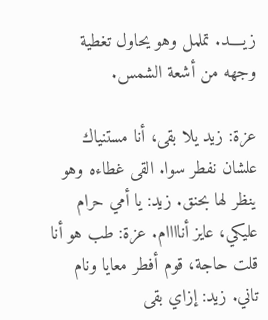زيــــد. تململ وهو يحاول تغطية وجهه من أشعة الشمس.

عزة: زيد يلا بقى، أنا مستنياك علشان نفطر سوا. القى غطاءه وهو ينظر لها بحنق. زيد: يا أمي حرام عليكي، عايز أناااام. عزة: طب هو أنا قلت حاجة، قوم أفطر معايا ونام تاني. زيد: إزاي بقى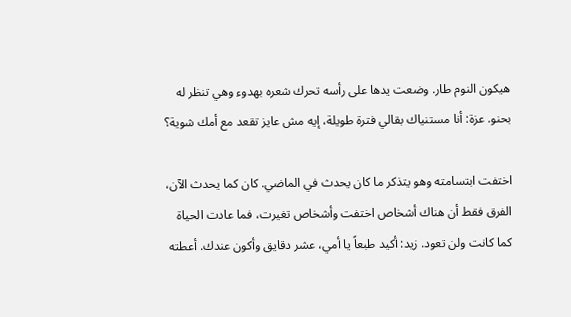هيكون النوم طار. وضعت يدها على رأسه تحرك شعره بهدوء وهي تنظر له بحنو. عزة: أنا مستنياك بقالي فترة طويلة، إيه مش عايز تقعد مع أمك شوية؟

اختفت ابتسامته وهو يتذكر ما كان يحدث في الماضي. كان كما يحدث الآن، الفرق فقط أن هناك أشخاص اختفت وأشخاص تغيرت، فما عادت الحياة كما كانت ولن تعود. زيد: أكيد طبعاً يا أمي، عشر دقايق وأكون عندك. أعطته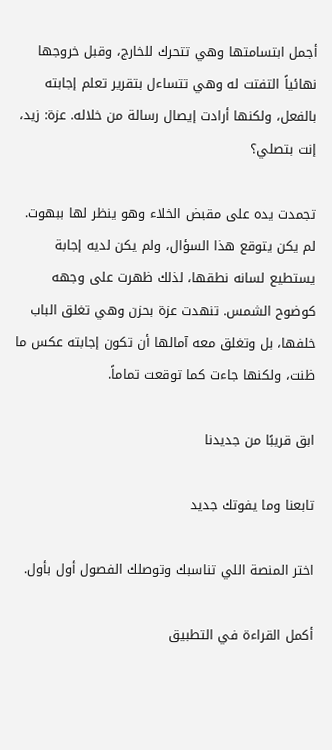أجمل ابتسامتها وهي تتحرك للخارج، وقبل خروجها نهائياً التفتت له وهي تتساءل بتقرير تعلم إجابته بالفعل، ولكنها أرادت إيصال رسالة من خلاله. عزة: زيد، إنت بتصلي؟

تجمدت يده على مقبض الخلاء وهو ينظر لها ببهوت. لم يكن يتوقع هذا السؤال، ولم يكن لديه إجابة يستطيع لسانه نطقها، لذلك ظهرت على وجهه كوضوح الشمس. تنهدت عزة بحزن وهي تغلق الباب خلفها، بل وتغلق معه آمالها أن تكون إجابته عكس ما ظنت، ولكنها جاءت كما توقعت تماماً.

ابق قريبًا من جديدنا

تابعنا وما يفوتك جديد

اختر المنصة اللي تناسبك وتوصلك الفصول أول بأول.

أكمل القراءة في التطبيق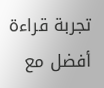تجربة قراءة أفضل مع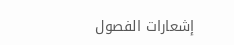إشعارات الفصول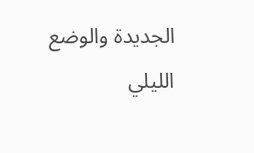الجديدة والوضع الليلي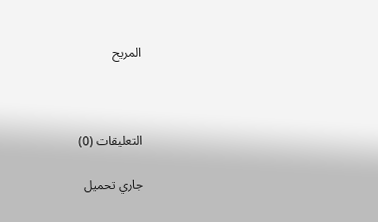المريح



التعليقات (0)

جاري تحميل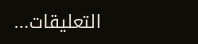التعليقات...